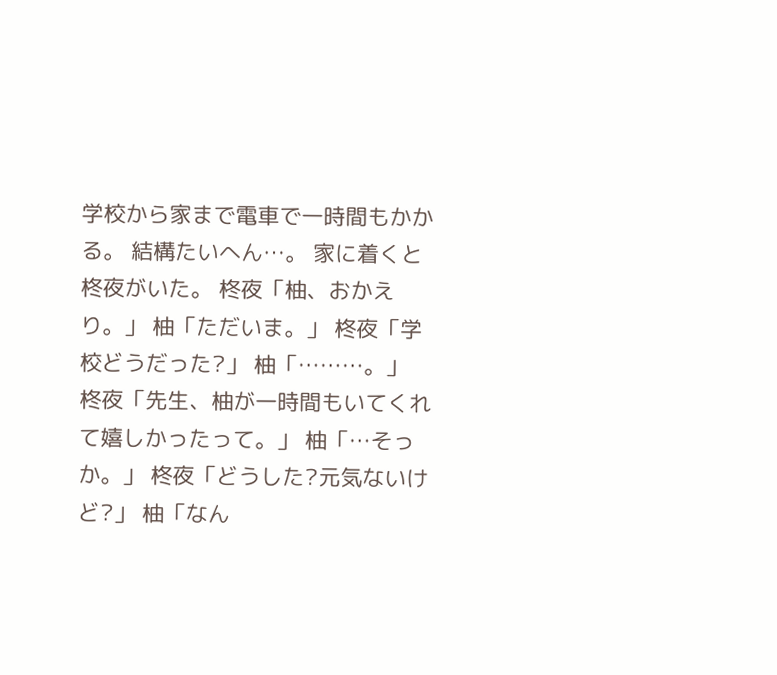学校から家まで電車で一時間もかかる。 結構たいへん…。 家に着くと柊夜がいた。 柊夜「柚、おかえり。」 柚「ただいま。」 柊夜「学校どうだった?」 柚「………。」 柊夜「先生、柚が一時間もいてくれて嬉しかったって。」 柚「…そっか。」 柊夜「どうした?元気ないけど?」 柚「なん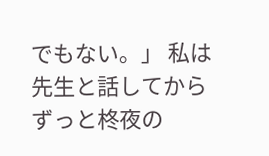でもない。」 私は先生と話してからずっと柊夜の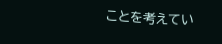ことを考えてい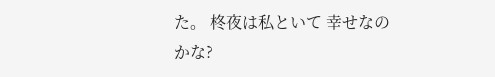た。 柊夜は私といて 幸せなのかな?